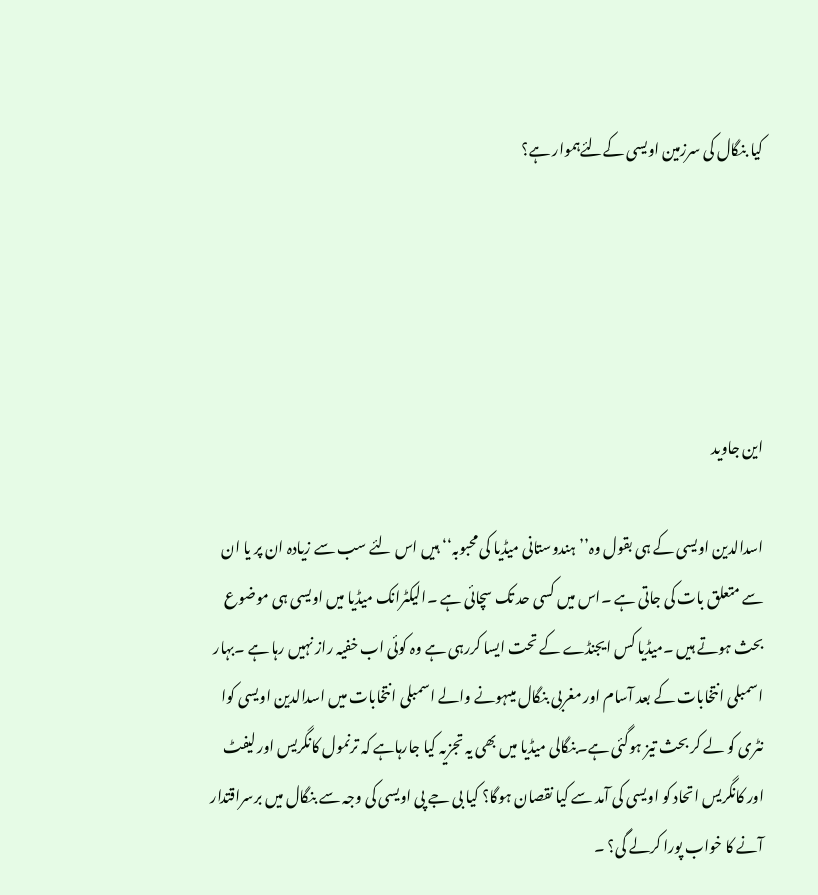کیا بنگال کی سرزمین اویسی کےلئےہموار ہے؟





این جاوید

اسدالدین اویسی کے ہی بقول وہ’’ ہندوستانی میڈیا کی محبوبہ‘‘ ہیں اس لئے سب سے زیادہ ان پر یا ان سے متعلق بات کی جاتی ہے ۔اس میں کسی حد تک سچائی ہے ۔الیکٹرانک میڈیا میں اویسی ہی موضوع بحث ہوتے ہیں ۔میڈیا کس ایجنڈے کے تحت ایسا کررہی ہے وہ کوئی اب خفیہ راز نہیں رہا ہے ۔بہار اسمبلی انتخابات کے بعد آسام اور مغربی بنگال میںہونے والے اسمبلی انتخابات میں اسدالدین اویسی کوا نٹری کو لے کر بحث تیز ہوگئی ہے۔بنگالی میڈیا میں بھی یہ تجزیہ کیا جارہاہے کہ ترنمول کانگریس اور لیفٹ اور کانگریس اتحاد کو اویسی کی آمد سے کیا نقصان ہوگا؟ کیا بی جے پی اویسی کی وجہ سے بنگال میں برسراقتدار آنے کا خواب پورا کرلے گی؟ ۔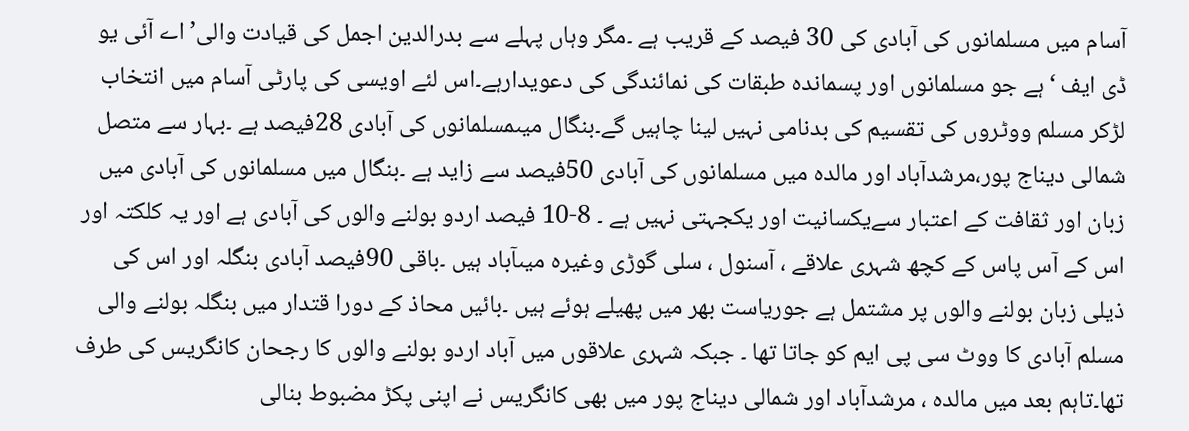آسام میں مسلمانوں کی آبادی کی 30 فیصد کے قریب ہے ۔مگر وہاں پہلے سے بدرالدین اجمل کی قیادت والی’ اے آئی یو ڈی ایف ‘ہے جو مسلمانوں اور پسماندہ طبقات کی نمائندگی کی دعویدارہے۔اس لئے اویسی کی پارٹی آسام میں انتخاب لڑکر مسلم ووٹروں کی تقسیم کی بدنامی نہیں لینا چاہیں گے۔بنگال میںمسلمانوں کی آبادی 28فیصد ہے ۔بہار سے متصل شمالی دیناج پور،مرشدآباد اور مالدہ میں مسلمانوں کی آبادی 50فیصد سے زاید ہے ۔بنگال میں مسلمانوں کی آبادی میں زبان اور ثقافت کے اعتبار سےیکسانیت اور یکجہتی نہیں ہے ۔ 8-10 فیصد اردو بولنے والوں کی آبادی ہے اور یہ کلکتہ اور اس کے آس پاس کے کچھ شہری علاقے ، آسنول ، سلی گوڑی وغیرہ میںآباد ہیں ۔باقی 90فیصد آبادی بنگلہ اور اس کی ذیلی زبان بولنے والوں پر مشتمل ہے جوریاست بھر میں پھیلے ہوئے ہیں ۔بائیں محاذ کے دورا قتدار میں بنگلہ بولنے والی مسلم آبادی کا ووٹ سی پی ایم کو جاتا تھا ۔ جبکہ شہری علاقوں میں آباد اردو بولنے والوں کا رجحان کانگریس کی طرف تھا۔تاہم بعد میں مالدہ ، مرشدآباد اور شمالی دیناج پور میں بھی کانگریس نے اپنی پکڑ مضبوط بنالی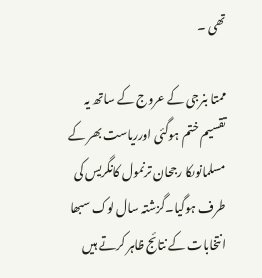تھی ۔

ممتا بنرجی کے عروج کے ساتھ یہ تقسیم ختم ہوگئی اورریاست بھر کے مسلمانوںکا رجحان ترنمول کانگریس کی طرف ہوگیا۔گزشتہ سال لوک سبھا انتخابات کے نتائج ظاہر کرتے ہیں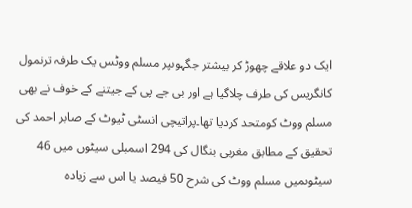ایک دو علاقے چھوڑ کر بیشتر جگہوںپر مسلم ووٹس یک طرفہ ترنمول کانگریس کی طرف چلاگیا ہے اور بی جے پی کے جیتنے کے خوف نے بھی مسلم ووٹ کومتحد کردیا تھا۔پراتیچی انسٹی ٹیوٹ کے صابر احمد کی تحقیق کے مطابق مغربی بنگال کی 294 اسمبلی سیٹوں میں 46 سیٹوںمیں مسلم ووٹ کی شرح 50 فیصد یا اس سے زیادہ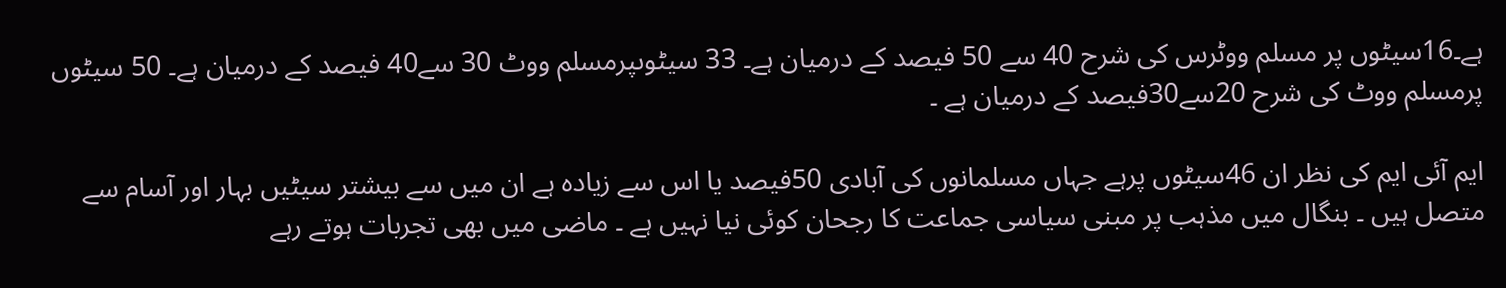ہے۔16سیٹوں پر مسلم ووٹرس کی شرح 40 سے 50 فیصد کے درمیان ہے۔ 33 سیٹوںپرمسلم ووٹ 30 سے40 فیصد کے درمیان ہے۔ 50 سیٹوں پرمسلم ووٹ کی شرح 20سے30فیصد کے درمیان ہے ۔

ایم آئی ایم کی نظر ان 46سیٹوں پرہے جہاں مسلمانوں کی آبادی 50فیصد یا اس سے زیادہ ہے ان میں سے بیشتر سیٹیں بہار اور آسام سے متصل ہیں ۔ بنگال میں مذہب پر مبنی سیاسی جماعت کا رجحان کوئی نیا نہیں ہے ۔ ماضی میں بھی تجربات ہوتے رہے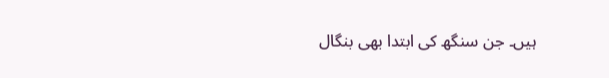ہیں۔ جن سنگھ کی ابتدا بھی بنگال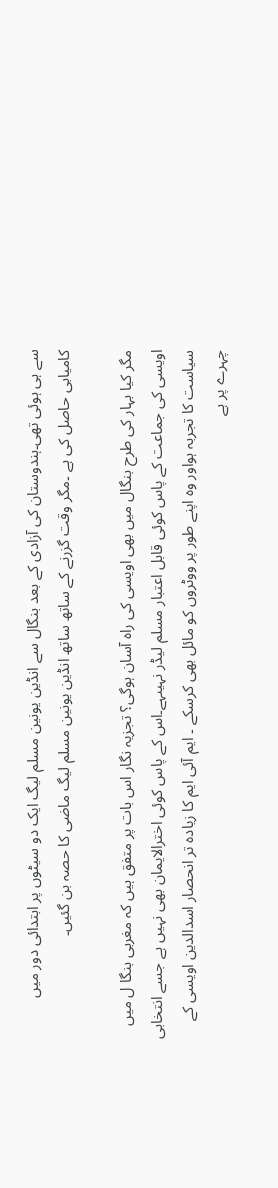سے ہی ہوئی تھی۔ہندوستان کی آزادی کے بعد بنگال سے انڈین یونین مسلم لیگ ایک دو سیٹوں پر ابتدائی دور میں کامیابی حاصل کی ہے ۔مگر وقت گزرنے کے ساتھ ساتھ انڈین یونین مسلم لیگ ماضی کا حصہ بن گئیں۔

مگر کیا بہار کی طرح بنگال میں بھی اویسی کی راہ آسان ہوگی؟ تجزیہ نگار اس بات پر متفق ہیں کہ مغربی بنگا ل میں اویسی کی جماعت کے پاس کوئی قابل اعتبار مسلم لیڈر نہیںہے۔اس کے پاس کوئی اخترالایمان بھی نہیں ہے جسے انتخابی سیاست کا تجربہ ہواور وہ اپنے طور پر ووٹروں کو مائل بھی کرسکے ۔ ایم آئی ایم کا زیادہ تر انحصار اسدالدین اویسی کے چہرے پر ہے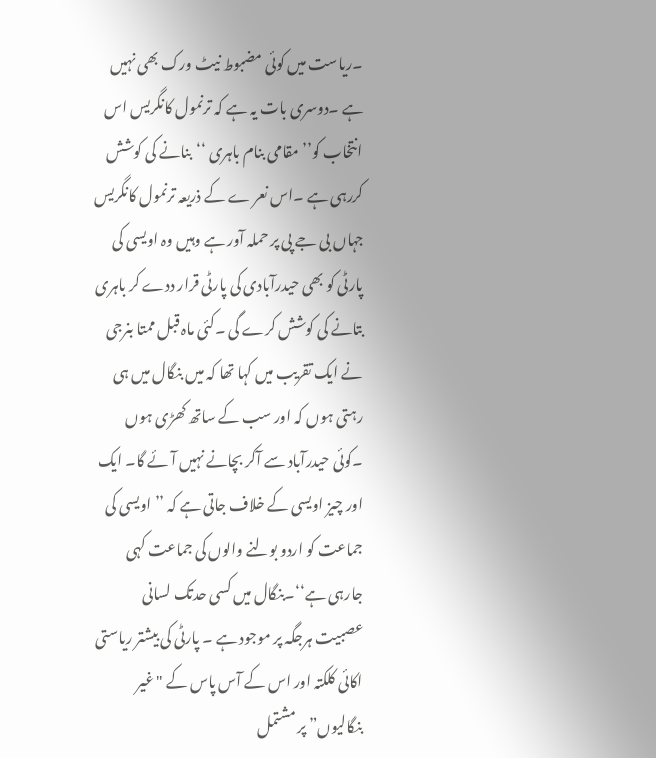۔ریاست میں کوئی مضبوط نیٹ ورک بھی نہیں ہے ۔دوسری بات یہ ہے کہ ترنمول کانگریس اس انتخاب کو’’ مقامی بنام باہری ‘‘بنانے کی کوشش کررہی ہے ۔اس نعر ے کے ذریعہ ترنمول کانگریس جہاں بی جے پی پر حملہ آور ہے وہیں وہ اویسی کی پارٹی کو بھی حیدرآبادی کی پارٹی قرار ددے کر باہری بتانے کی کوشش کرے گی ۔کئی ماہ قبل ممتا بنرجی نے ایک تقریب میں کہا تھا کہ میں بنگال میں ہی رہتی ہوں کہ اور سب کے ساتھ کھڑی ہوں ۔کوئی حیدرآباد سے آکر بچانے نہیں آئے گا۔ ایک اور چیز اویسی کے خلاف جاتی ہے کہ ’’اویسی کی جماعت کو اردو بولنے والوں کی جماعت کہی جارہی ہے‘‘۔بنگال میں کسی حدتک لسانی عصبیت ہرجگہ پر موجود ہے ۔ پارٹی کی بیشتر ریاستی اکائی کلکتہ اور اس کے آس پاس کے "غیر بنگالیوں” پر مشتمل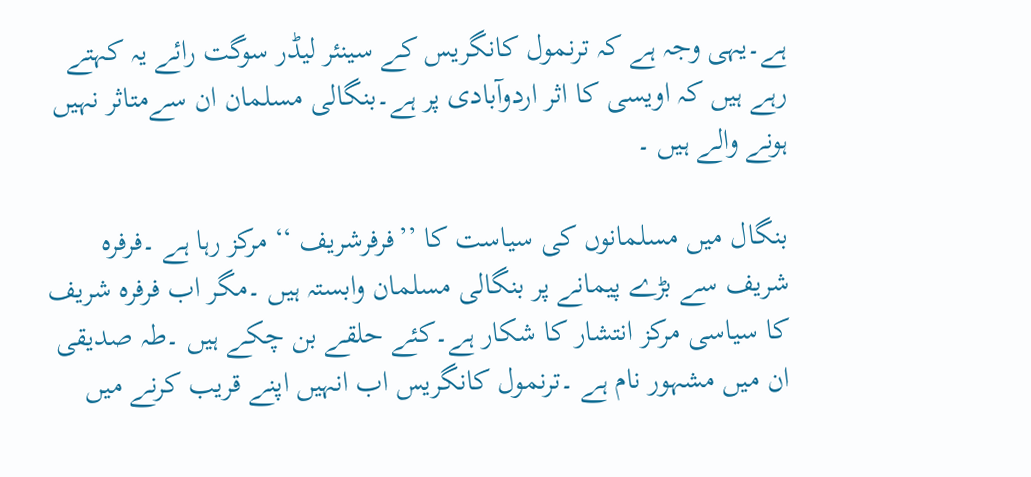ہے۔یہی وجہ ہے کہ ترنمول کانگریس کے سینئر لیڈر سوگت رائے یہ کہتے رہے ہیں کہ اویسی کا اثر اردوآبادی پر ہے۔بنگالی مسلمان ان سےمتاثر نہیں ہونے والے ہیں ۔

بنگال میں مسلمانوں کی سیاست کا ’’فرفرشریف ‘‘ مرکز رہا ہے ۔فرفرہ شریف سے بڑے پیمانے پر بنگالی مسلمان وابستہ ہیں ۔مگر اب فرفرہ شریف کا سیاسی مرکز انتشار کا شکار ہے۔کئے حلقے بن چکے ہیں ۔طہ صدیقی ان میں مشہور نام ہے ۔ترنمول کانگریس اب انہیں اپنے قریب کرنے میں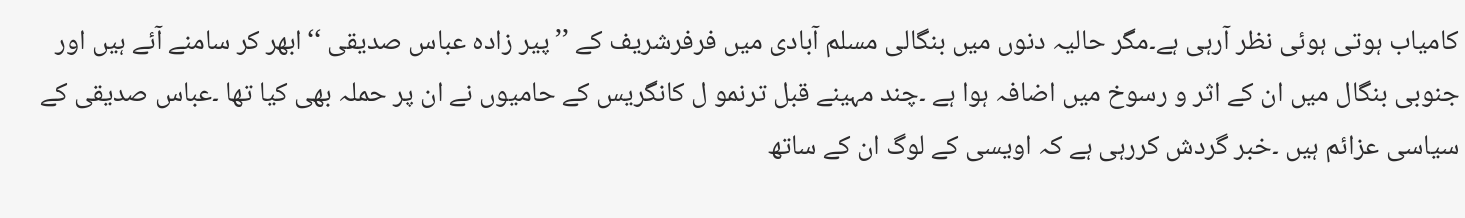کامیاب ہوتی ہوئی نظر آرہی ہے۔مگر حالیہ دنوں میں بنگالی مسلم آبادی میں فرفرشریف کے ’’پیر زادہ عباس صدیقی ‘‘ابھر کر سامنے آئے ہیں اور جنوبی بنگال میں ان کے اثر و رسوخ میں اضافہ ہوا ہے ۔چند مہینے قبل ترنمو ل کانگریس کے حامیوں نے ان پر حملہ بھی کیا تھا ۔عباس صدیقی کے سیاسی عزائم ہیں ۔خبر گردش کررہی ہے کہ اویسی کے لوگ ان کے ساتھ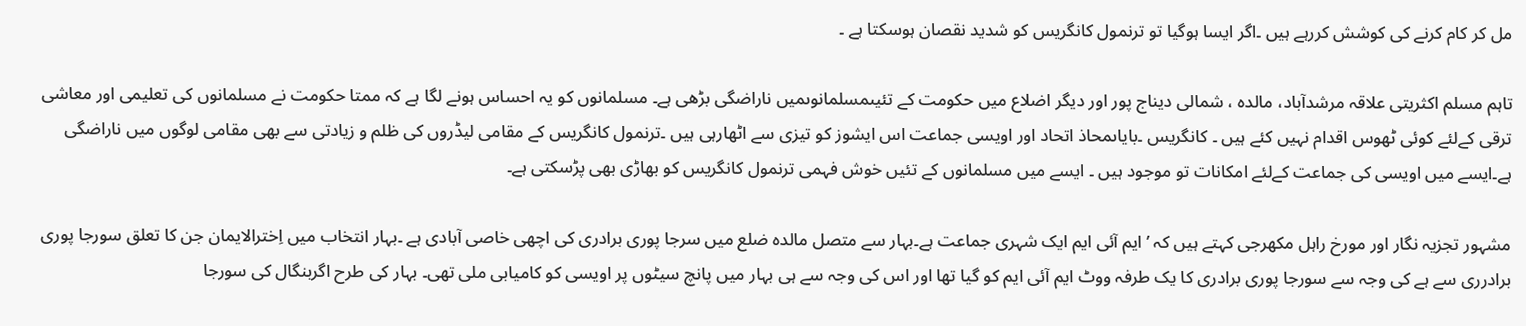مل کر کام کرنے کی کوشش کررہے ہیں ۔اگر ایسا ہوگیا تو ترنمول کانگریس کو شدید نقصان ہوسکتا ہے ۔

تاہم مسلم اکثریتی علاقہ مرشدآباد، مالدہ ، شمالی دیناج پور اور دیگر اضلاع میں حکومت کے تئیںمسلمانوںمیں ناراضگی بڑھی ہے۔ مسلمانوں کو یہ احساس ہونے لگا ہے کہ ممتا حکومت نے مسلمانوں کی تعلیمی اور معاشی ترقی کےلئے کوئی ٹھوس اقدام نہیں کئے ہیں ۔ کانگریس ۔بایاںمحاذ اتحاد اور اویسی جماعت اس ایشوز کو تیزی سے اٹھارہی ہیں ۔ترنمول کانگریس کے مقامی لیڈروں کی ظلم و زیادتی سے بھی مقامی لوگوں میں ناراضگی ہے۔ایسے میں اویسی کی جماعت کےلئے امکانات تو موجود ہیں ۔ ایسے میں مسلمانوں کے تئیں خوش فہمی ترنمول کانگریس کو بھاڑی بھی پڑسکتی ہے۔

مشہور تجزیہ نگار اور مورخ راہل مکھرجی کہتے ہیں کہ ’ایم آئی ایم ایک شہری جماعت ہے۔بہار سے متصل مالدہ ضلع میں سرجا پوری برادری کی اچھی خاصی آبادی ہے ۔بہار انتخاب میں اِخترالایمان جن کا تعلق سورجا پوری برادرری سے ہے کی وجہ سے سورجا پوری برادری کا یک طرفہ ووٹ ایم آئی ایم کو گیا تھا اور اس کی وجہ سے ہی بہار میں پانچ سیٹوں پر اویسی کو کامیابی ملی تھی۔ بہار کی طرح اگربنگال کی سورجا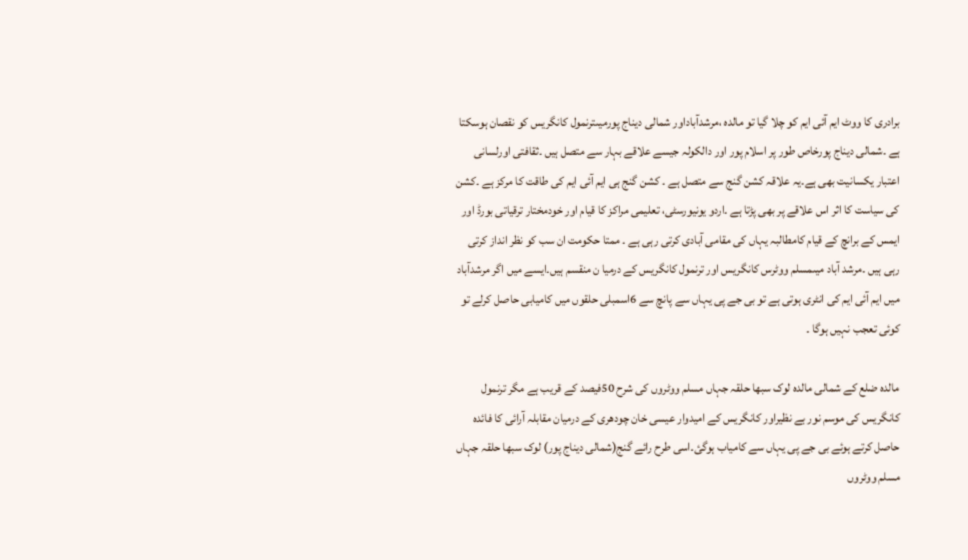برادری کا ووٹ ایم آئی ایم کو چلا گیا تو مالدہ ،مرشدآباداور شمالی دیناج پورمیںترنمول کانگریس کو نقصان ہوسکتا ہے ۔شمالی دیناج پورخاص طور پر اسلام پور اور دالکولہ جیسے علاقے بہار سے متصل ہیں ۔ثقافتی اورلسانی اعتبار یکسانیت بھی ہے۔یہ علاقہ کشن گنج سے متصل ہے ۔ کشن گنج ہی ایم آئی ایم کی طاقت کا مرکز ہے ۔کشن کی سیاست کا اثر اس علاقے پر بھی پڑتا ہے ۔اردو یونیورسٹی، تعلیمی مراکز کا قیام اور خودمختار ترقیاتی بورڈ اور ایمس کے برانچ کے قیام کامطالبہ یہاں کی مقامی آبادی کرتی رہی ہے ۔ ممتا حکومت ان سب کو نظر انداز کرتی رہی ہیں ۔مرشد آباد میںمسلم ووٹرس کانگریس اور ترنمول کانگریس کے درمیا ن منقسم ہیں۔ایسے میں اگر مرشدآباد میں ایم آئی ایم کی انٹری ہوتی ہے تو بی جے پی یہاں سے پانچ سے 6اسمبلی حلقوں میں کامیابی حاصل کرلے تو کوئی تعجب نہیں ہوگا ۔

مالدہ ضلع کے شمالی مالدہ لوک سبھا حلقہ جہاں مسلم ووٹروں کی شرح 50فیصد کے قریب ہے مگر ترنمول کانگریس کی موسم نور بے نظیراور کانگریس کے امیدوار عیسی خان چودھری کے درمیان مقابلہ آرائی کا فائدہ حاصل کرتے ہوئے بی جے پی یہاں سے کامیاب ہوگئ۔اسی طرح رائے گنج(شمالی دیناج پور) لوک سبھا حلقہ جہاں مسلم ووٹروں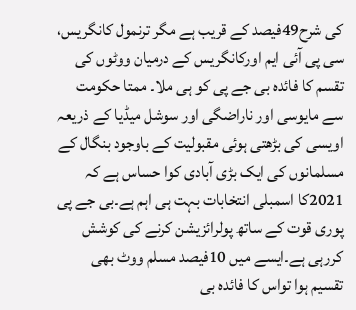کی شرح49فیصد کے قریب ہے مگر ترنمول کانگریس، سی پی آئی ایم اورکانگریس کے درمیان ووٹوں کی تقسم کا فائدہ بی جے پی کو ہی ملا۔ ممتا حکومت سے مایوسی اور ناراضگی اور سوشل میڈیا کے ذریعہ اویسی کی بڑھتی ہوئی مقبولیت کے باوجود بنگال کے مسلمانوں کی ایک بڑی آبادی کوا حساس ہے کہ 2021کا اسمبلی انتخابات بہت ہی اہم ہے۔بی جے پی پوری قوت کے ساتھ پولرائزیشن کرنے کی کوشش کررہی ہے۔ایسے میں 10فیصد مسلم ووٹ بھی تقسیم ہوا تواس کا فائدہ بی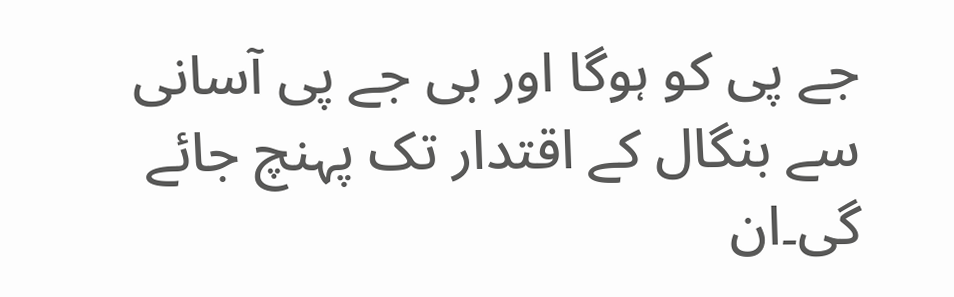جے پی کو ہوگا اور بی جے پی آسانی سے بنگال کے اقتدار تک پہنچ جائے گی۔ان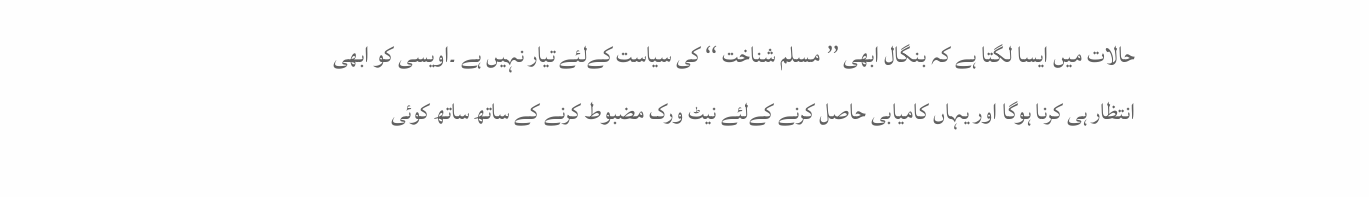حالات میں ایسا لگتا ہے کہ بنگال ابھی ’’مسلم شناخت ‘‘ کی سیاست کےلئے تیار نہیں ہے ۔اویسی کو ابھی انتظار ہی کرنا ہوگا اور یہاں کامیابی حاصل کرنے کےلئے نیٹ ورک مضبوط کرنے کے ساتھ ساتھ کوئی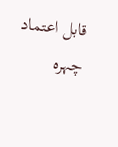قابل اعتماد چہرہ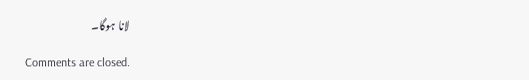لانا ہوگا۔

Comments are closed.